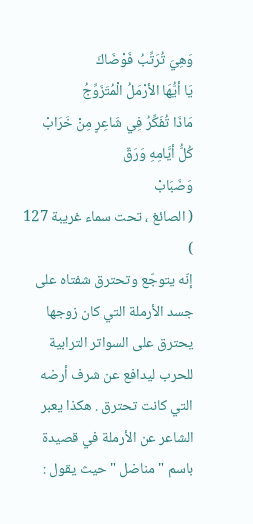وَهِيَ تُرَتِّبُ فَوْضَاكَ
يَا أيُّهَا الأرْمَلُ الْمُتَزَوِّجُ
مَاذَا تُفَكِّرُ فِي شَاعِرٍ مِنْ خَرَابْ
كُلُّ أيَّامِهِ وَرَقٌ
وَضَبَابْ
( الصائغ ، تحت سماء غريبة 127 )
إنّه يتوجّع وتحترق شفتاه على جسد الأرملة التي كان زوجها يحترق على السواتر الترابية للحرب ليدافع عن شرف أرضه التي كانت تحترق . هكذا يعبر الشاعر عن الأرملة في قصيدة باسم " مناضل " حيث يقول :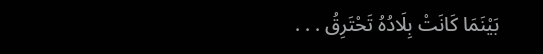بَيْنَمَا كَانَتْ بِلَادُهُ تَحْتَرِقُ . . .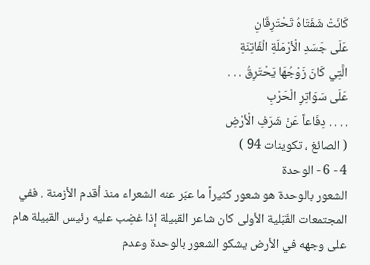كَانَتْ شَفَتَاهُ تَحْتَرِقَانِ
عَلَى جَسَدِ الْأرْمَلَةِ الْفَاتِنَةِ
الَّتِي كَانَ زَوْجُهَا يَحْتَرِقُ . . .
عَلَى سَوَاتِرِ الْحَرْبِ
. . . . دِفَاعاً عَنْ شَرَفِ الْأرْضِ
( الصائغ ، تكوينات 94 )
4 - 6 - الوحدة
الشعور بالوحدة هو شعور كثيراً ما عبّر عنه الشعراء منذ أقدم الأزمنة . ففي المجتمعات القَبَلية الأولى كان شاعر القبيلة إذا غضِب عليه رئيس القبيلة هام على وجهه في الأرض يشكو الشعور بالوحدة وعدم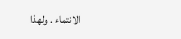الانتماء . ولهذا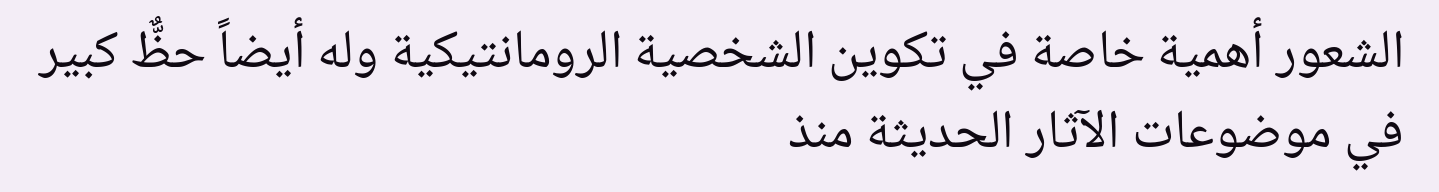الشعور أهمية خاصة في تكوين الشخصية الرومانتيكية وله أيضاً حظٌّ كبير في موضوعات الآثار الحديثة منذ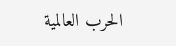الحرب العالمية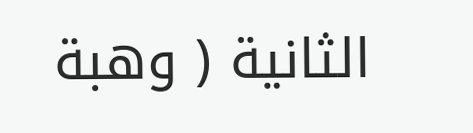الثانية ( وهبة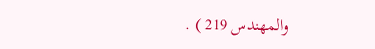والمهندس 219 ) .